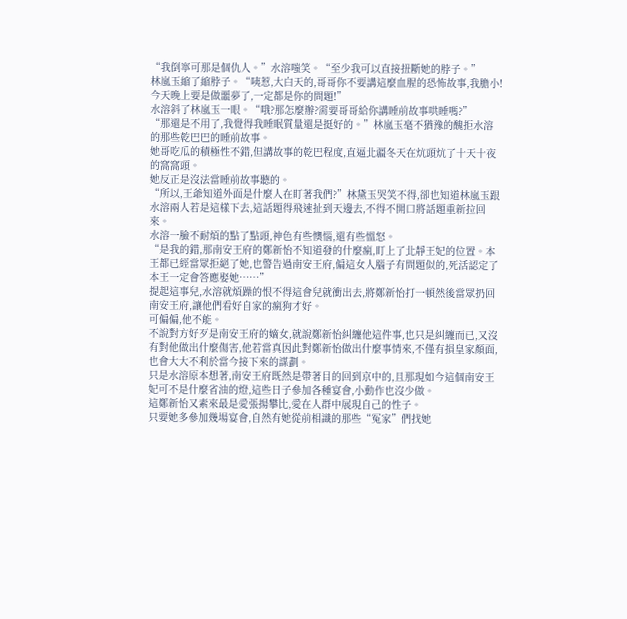“我倒寧可那是個仇人。”水溶嗤笑。“至少我可以直接扭斷她的脖子。”
林嵐玉縮了縮脖子。“咦惹,大白天的,哥哥你不要講這麼血腥的恐怖故事,我膽小!今天晚上要是做噩夢了,一定都是你的問題!”
水溶斜了林嵐玉一眼。“哦?那怎麼辦?需要哥哥給你講睡前故事哄睡嗎?”
“那還是不用了,我覺得我睡眠質量還是挺好的。”林嵐玉毫不猶豫的醜拒水溶的那些乾巴巴的睡前故事。
她哥吃瓜的積極性不錯,但講故事的乾巴程度,直逼北疆冬天在炕頭炕了十天十夜的窩窩頭。
她反正是沒法當睡前故事聽的。
“所以,王爺知道外面是什麼人在盯著我們?”林黛玉哭笑不得,卻也知道林嵐玉跟水溶兩人若是這樣下去,這話題得飛速扯到天邊去,不得不開口將話題重新拉回來。
水溶一臉不耐煩的點了點頭,神色有些懊惱,還有些慍怒。
“是我的錯,那南安王府的鄭新怡不知道發的什麼瘋,盯上了北靜王妃的位置。本王都已經當眾拒絕了她,也警告過南安王府,偏這女人腦子有問題似的,死活認定了本王一定會答應娶她……”
提起這事兒,水溶就煩躁的恨不得這會兒就衝出去,將鄭新怡打一頓然後當眾扔回南安王府,讓他們看好自家的瘋狗才好。
可偏偏,他不能。
不說對方好歹是南安王府的嫡女,就說鄭新怡糾纏他這件事,也只是糾纏而已,又沒有對他做出什麼傷害,他若當真因此對鄭新怡做出什麼事情來,不僅有損皇家顏面,也會大大不利於當今接下來的謀劃。
只是水溶原本想著,南安王府既然是帶著目的回到京中的,且那現如今這個南安王妃可不是什麼省油的燈,這些日子參加各種宴會,小動作也沒少做。
這鄭新怡又素來最是愛張揚攀比,愛在人群中展現自己的性子。
只要她多參加幾場宴會,自然有她從前相識的那些“冤家”們找她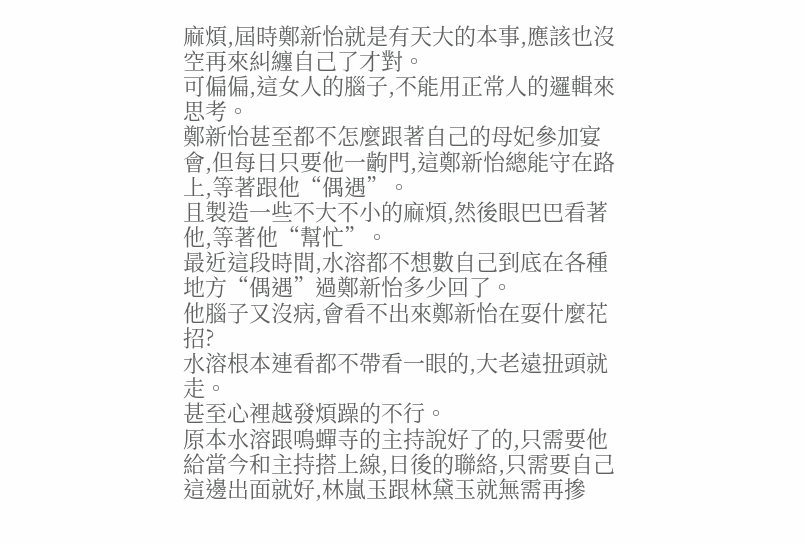麻煩,屆時鄭新怡就是有天大的本事,應該也沒空再來糾纏自己了才對。
可偏偏,這女人的腦子,不能用正常人的邏輯來思考。
鄭新怡甚至都不怎麼跟著自己的母妃參加宴會,但每日只要他一齣門,這鄭新怡總能守在路上,等著跟他“偶遇”。
且製造一些不大不小的麻煩,然後眼巴巴看著他,等著他“幫忙”。
最近這段時間,水溶都不想數自己到底在各種地方“偶遇”過鄭新怡多少回了。
他腦子又沒病,會看不出來鄭新怡在耍什麼花招?
水溶根本連看都不帶看一眼的,大老遠扭頭就走。
甚至心裡越發煩躁的不行。
原本水溶跟鳴蟬寺的主持說好了的,只需要他給當今和主持搭上線,日後的聯絡,只需要自己這邊出面就好,林嵐玉跟林黛玉就無需再摻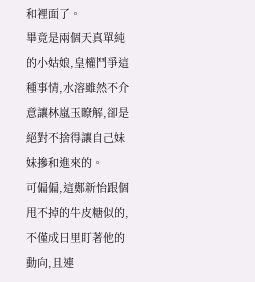和裡面了。
畢竟是兩個天真單純的小姑娘,皇權鬥爭這種事情,水溶雖然不介意讓林嵐玉瞭解,卻是絕對不捨得讓自己妹妹摻和進來的。
可偏偏,這鄭新怡跟個甩不掉的牛皮糖似的,不僅成日里盯著他的動向,且連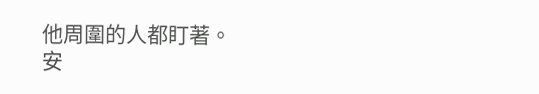他周圍的人都盯著。
安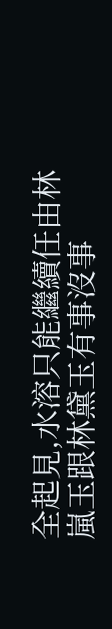全起見,水溶只能繼續任由林嵐玉跟林黛玉有事沒事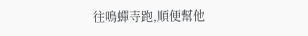往鳴蟬寺跑,順便幫他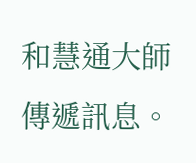和慧通大師傳遞訊息。